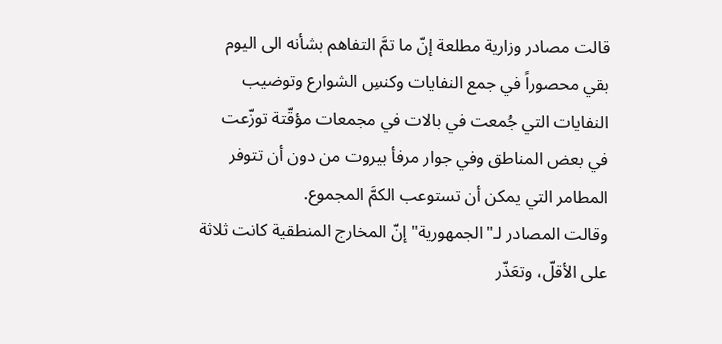قالت مصادر وزارية مطلعة إنّ ما تمَّ التفاهم بشأنه الى اليوم بقي محصوراً في جمع النفايات وكنسِ الشوارع وتوضيب النفايات التي جُمعت في بالات في مجمعات مؤقّتة توزّعت في بعض المناطق وفي جوار مرفأ بيروت من دون أن تتوفر المطامر التي يمكن أن تستوعب الكمَّ المجموع.
وقالت المصادر لـ"الجمهورية" إنّ المخارج المنطقية كانت ثلاثة على الأقلّ، وتعَذّر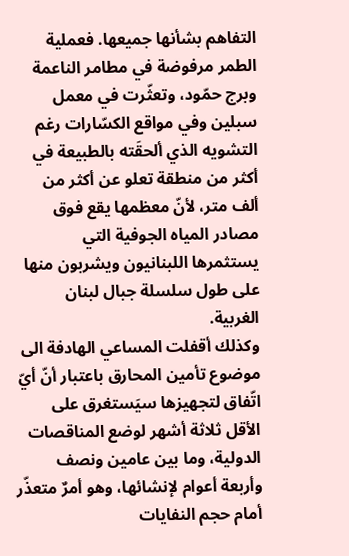التفاهم بشأنها جميعها. فعملية الطمر مرفوضة في مطامر الناعمة وبرج حمّود، وتعثّرت في معمل سبلين وفي مواقع الكسّارات رغم التشويه الذي ألحقَته بالطبيعة في أكثر من منطقة تعلو عن أكثر من ألف متر، لأنّ معظمها يقع فوق مصادر المياه الجوفية التي يستثمرها اللبنانيون ويشربون منها على طول سلسلة جبال لبنان الغربية.
وكذلك أقفلت المساعي الهادفة الى موضوع تأمين المحارق باعتبار أنّ أيّ اتّفاق لتجهيزها سيَستغرق على الأقل ثلاثة أشهر لوضع المناقصات الدولية، وما بين عامين ونصف وأربعة أعوام لإنشائها، وهو أمرٌ متعذّر أمام حجم النفايات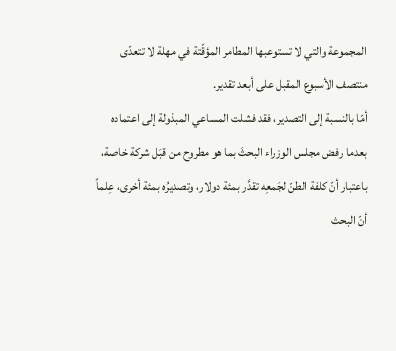المجموعة والتي لا تستوعبها المطامر المؤقّتة في مهلة لا تتعدّى منتصف الأسبوع المقبل على أبعد تقدير.
أمّا بالنسبة إلى التصدير، فقد فشلت المساعي المبذولة إلى اعتماده بعدما رفض مجلس الوزراء البحثَ بما هو مطروح من قبَل شركة خاصة، باعتبار أنّ كلفة الطنّ لجَمعِه تقدَّر بمئة دولار، وتصديرُه بمئة أخرى، عِلماً أنّ البحث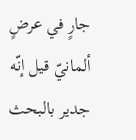جارٍ في عرضٍ ألمانيّ قيل إنّه جدير بالبحث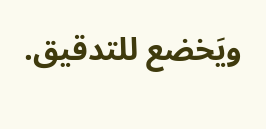ويَخضع للتدقيق.